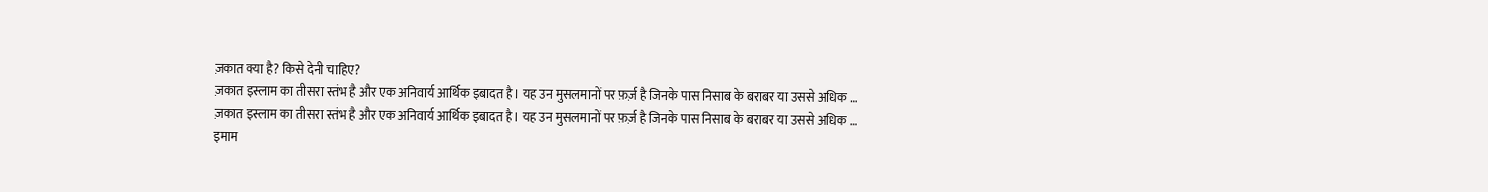ज़कात क्या है? किसे देनी चाहिए?
ज़कात इस्लाम का तीसरा स्तंभ है और एक अनिवार्य आर्थिक इबादत है। यह उन मुसलमानों पर फ़र्ज़ है जिनके पास निसाब के बराबर या उससे अधिक …
ज़कात इस्लाम का तीसरा स्तंभ है और एक अनिवार्य आर्थिक इबादत है। यह उन मुसलमानों पर फ़र्ज़ है जिनके पास निसाब के बराबर या उससे अधिक …
इमाम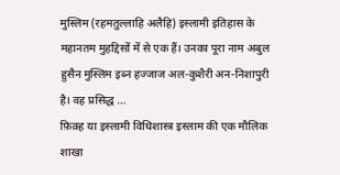मुस्लिम (रहमतुल्लाहि अलैहि) इस्लामी इतिहास के महानतम मुहद्दिसों में से एक हैं। उनका पूरा नाम अबुल हुसैन मुस्लिम इब्न हज्जाज अल-कुशैरी अन-निशापुरी है। वह प्रसिद्ध …
फ़िक़्ह या इस्लामी विधिशास्त्र इस्लाम की एक मौलिक शाखा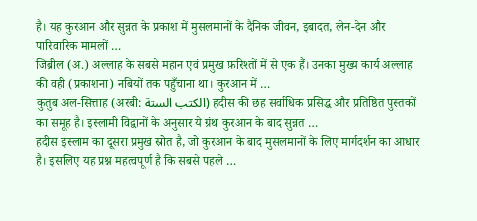है। यह कुरआन और सुन्नत के प्रकाश में मुसलमानों के दैनिक जीवन, इबादत, लेन-देन और पारिवारिक मामलों …
जिब्रील (अ.) अल्लाह के सबसे महान एवं प्रमुख फ़रिश्तों में से एक हैं। उनका मुख्य कार्य अल्लाह की वही (प्रकाशना) नबियों तक पहुँचाना था। कुरआन में …
कुतुब अल-सित्ताह (अरबी: الكتب الستة) हदीस की छह सर्वाधिक प्रसिद्ध और प्रतिष्ठित पुस्तकों का समूह है। इस्लामी विद्वानों के अनुसार ये ग्रंथ कुरआन के बाद सुन्नत …
हदीस इस्लाम का दूसरा प्रमुख स्रोत है, जो कुरआन के बाद मुसलमानों के लिए मार्गदर्शन का आधार है। इसलिए यह प्रश्न महत्वपूर्ण है कि सबसे पहले …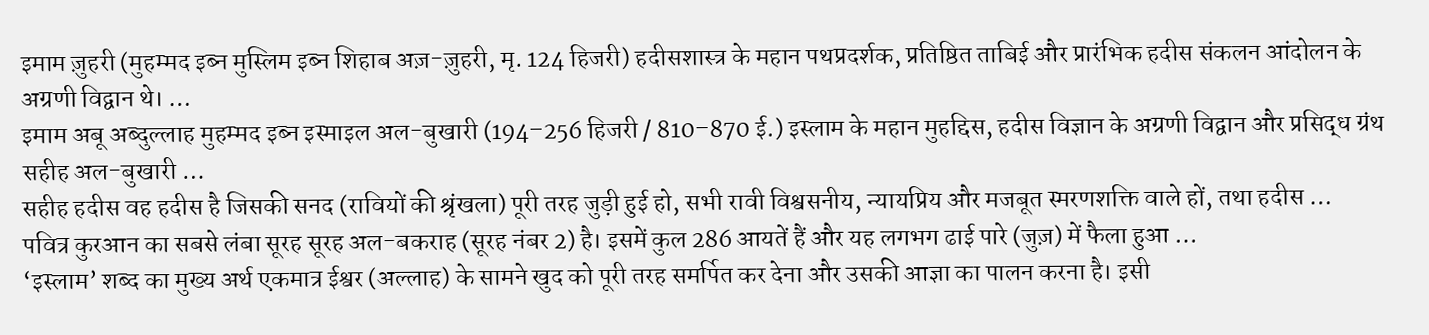इमाम ज़ुहरी (मुहम्मद इब्न मुस्लिम इब्न शिहाब अज़-ज़ुहरी, मृ. 124 हिजरी) हदीसशास्त्र के महान पथप्रदर्शक, प्रतिष्ठित ताबिई और प्रारंभिक हदीस संकलन आंदोलन के अग्रणी विद्वान थे। …
इमाम अबू अब्दुल्लाह मुहम्मद इब्न इस्माइल अल-बुखारी (194–256 हिजरी / 810–870 ई.) इस्लाम के महान मुहद्दिस, हदीस विज्ञान के अग्रणी विद्वान और प्रसिद्ध ग्रंथ सहीह अल-बुखारी …
सहीह हदीस वह हदीस है जिसकी सनद (रावियों की श्रृंखला) पूरी तरह जुड़ी हुई हो, सभी रावी विश्वसनीय, न्यायप्रिय और मजबूत स्मरणशक्ति वाले हों, तथा हदीस …
पवित्र कुरआन का सबसे लंबा सूरह सूरह अल-बकराह (सूरह नंबर 2) है। इसमें कुल 286 आयतें हैं और यह लगभग ढाई पारे (जुज़) में फैला हुआ …
‘इस्लाम’ शब्द का मुख्य अर्थ एकमात्र ईश्वर (अल्लाह) के सामने खुद को पूरी तरह समर्पित कर देना और उसकी आज्ञा का पालन करना है। इसी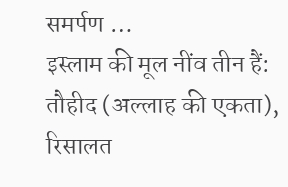समर्पण …
इस्लाम की मूल नींव तीन हैं: तौहीद (अल्लाह की एकता), रिसालत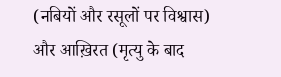(नबियों और रसूलों पर विश्वास) और आख़िरत (मृत्यु के बाद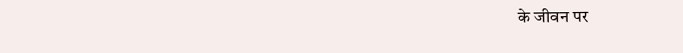के जीवन पर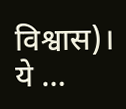विश्वास)। ये …